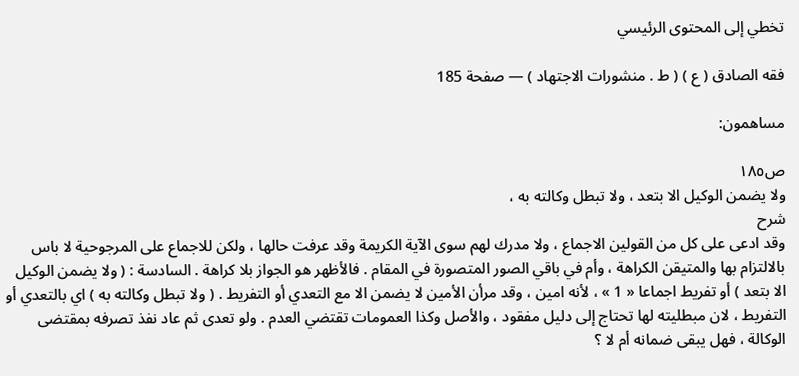تخطي إلى المحتوى الرئيسي

فقه الصادق ( ع ) ( ط . منشورات الاجتهاد ) — صفحة 185

مساهمون:

ص١٨٥
ولا يضمن الوكيل الا بتعد ، ولا تبطل وكالته به ،
شرح
وقد ادعى على كل من القولين الاجماع ، ولا مدرك لهم سوى الآية الكريمة وقد عرفت حالها ، ولكن للاجماع على المرجوحية لا باس بالالتزام بها والمتيقن الكراهة ، وأم في باقي الصور المتصورة في المقام . فالأظهر هو الجواز بلا كراهة . السادسة : ( ولا يضمن الوكيل الا بتعد ) أو تفريط اجماعا « 1 » ، لأنه امين ، وقد مرأن الأمين لا يضمن الا مع التعدي أو التفريط . ( ولا تبطل وكالته به ) اي بالتعدي أو التفريط ، لان مبطليته لها تحتاج إلى دليل مفقود ، والأصل وكذا العمومات تقتضي العدم . ولو تعدى ثم عاد نفذ تصرفه بمقتضى الوكالة ، فهل يبقى ضمانه أم لا ؟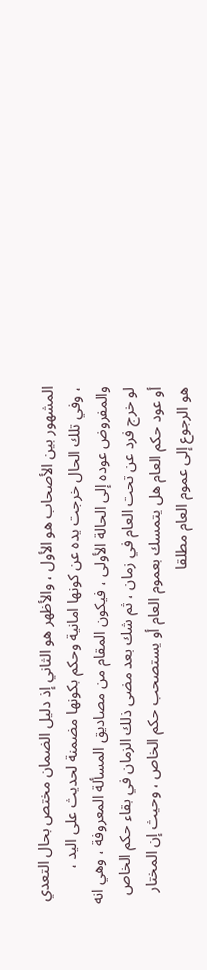المشهور بين الأصحاب هو الأول ، والأظهر هو الثاني إذ دليل الضمان مختص بحال التعدي ، وفي تلك الحال خرجت يده عن كونها امانية وحكم بكونها مضمنة لحديث على اليد ، والمفروض عوده إلى الحالة الأولى ، فيكون المقام من مصاديق المسألة المعروفة ، وهي انه لو خرج فرد عن تحت العام في زمان ، ثم شك بعد مضى ذلك الزمان في بقاء حكم الخاص أو عود حكم العام هل يتمسك بعموم العام أو يستصحب حكم الخاص ، وحيث إن المختار هو الرجوع إلى عموم العام مطلقا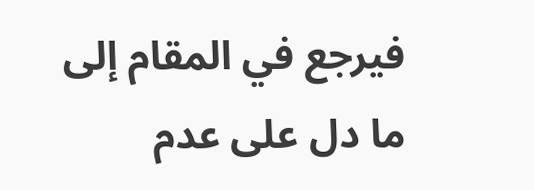فيرجع في المقام إلى ما دل على عدم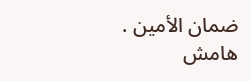ضمان الأمين .
هامش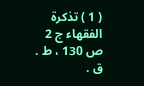( 1 ) تذكرة الفقهاء ج 2 ص 130 ، ط . ق .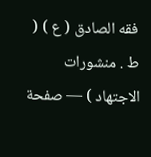فقه الصادق ( ع ) ( ط . منشورات الاجتهاد ) — صفحة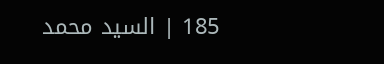185 | السيد محمد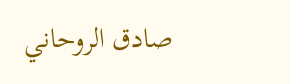صادق الروحاني